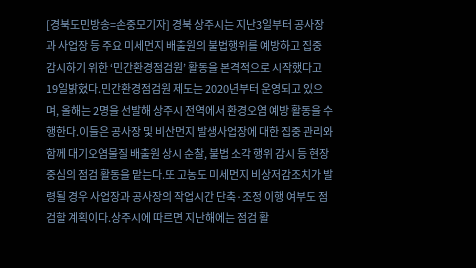[경북도민방송=손중모기자] 경북 상주시는 지난3일부터 공사장과 사업장 등 주요 미세먼지 배출원의 불법행위를 예방하고 집중 감시하기 위한 ‘민간환경점검원’ 활동을 본격적으로 시작했다고 19일밝혔다.민간환경점검원 제도는 2020년부터 운영되고 있으며, 올해는 2명을 선발해 상주시 전역에서 환경오염 예방 활동을 수행한다.이들은 공사장 및 비산먼지 발생사업장에 대한 집중 관리와 함께 대기오염물질 배출원 상시 순찰, 불법 소각 행위 감시 등 현장 중심의 점검 활동을 맡는다.또 고농도 미세먼지 비상저감조치가 발령될 경우 사업장과 공사장의 작업시간 단축·조정 이행 여부도 점검할 계획이다.상주시에 따르면 지난해에는 점검 활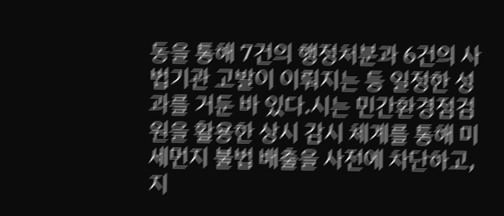동을 통해 7건의 행정처분과 6건의 사법기관 고발이 이뤄지는 등 일정한 성과를 거둔 바 있다.시는 민간환경점검원을 활용한 상시 감시 체계를 통해 미세먼지 불법 배출을 사전에 차단하고, 지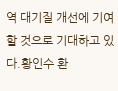역 대기질 개선에 기여할 것으로 기대하고 있다.황인수 환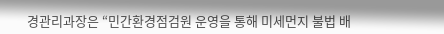경관리과장은 “민간환경점검원 운영을 통해 미세먼지 불법 배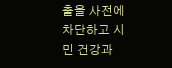출을 사전에 차단하고 시민 건강과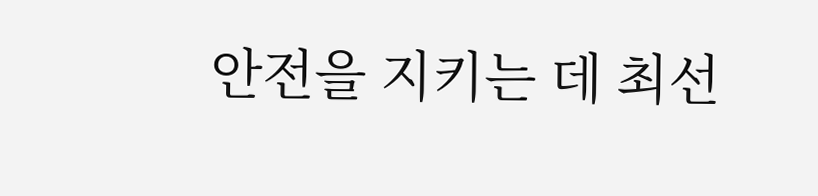안전을 지키는 데 최선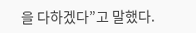을 다하겠다”고 말했다.